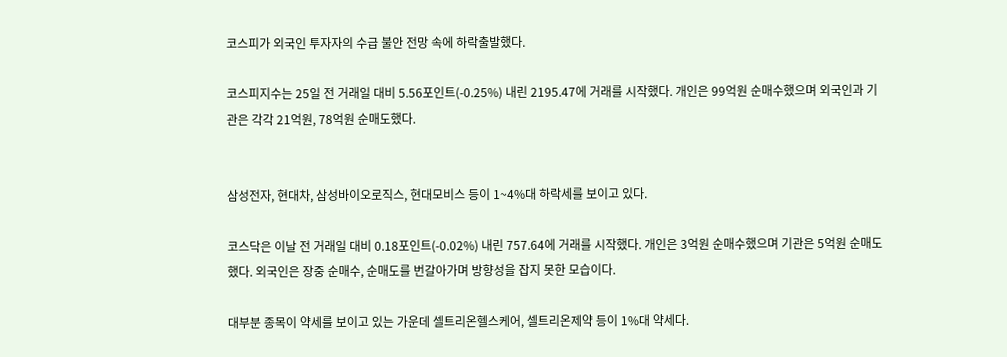코스피가 외국인 투자자의 수급 불안 전망 속에 하락출발했다.

코스피지수는 25일 전 거래일 대비 5.56포인트(-0.25%) 내린 2195.47에 거래를 시작했다. 개인은 99억원 순매수했으며 외국인과 기관은 각각 21억원, 78억원 순매도했다.


삼성전자, 현대차, 삼성바이오로직스, 현대모비스 등이 1~4%대 하락세를 보이고 있다.

코스닥은 이날 전 거래일 대비 0.18포인트(-0.02%) 내린 757.64에 거래를 시작했다. 개인은 3억원 순매수했으며 기관은 5억원 순매도했다. 외국인은 장중 순매수, 순매도를 번갈아가며 방향성을 잡지 못한 모습이다.

대부분 종목이 약세를 보이고 있는 가운데 셀트리온헬스케어, 셀트리온제약 등이 1%대 약세다.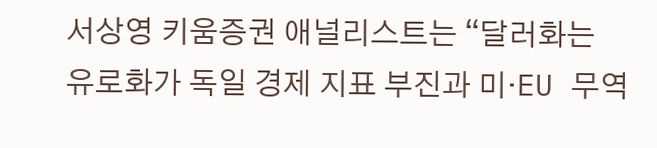서상영 키움증권 애널리스트는 “달러화는 유로화가 독일 경제 지표 부진과 미·EU 무역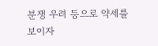분쟁 우려 등으로 약세를 보이자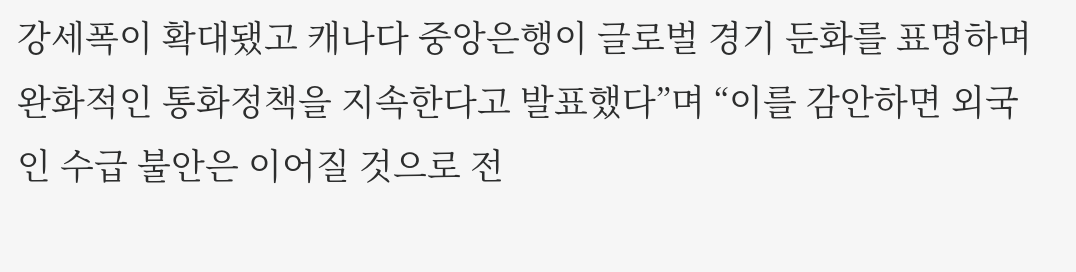강세폭이 확대됐고 캐나다 중앙은행이 글로벌 경기 둔화를 표명하며 완화적인 통화정책을 지속한다고 발표했다”며 “이를 감안하면 외국인 수급 불안은 이어질 것으로 전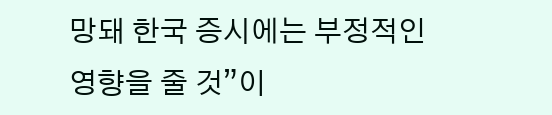망돼 한국 증시에는 부정적인 영향을 줄 것”이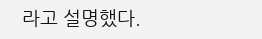라고 설명했다.